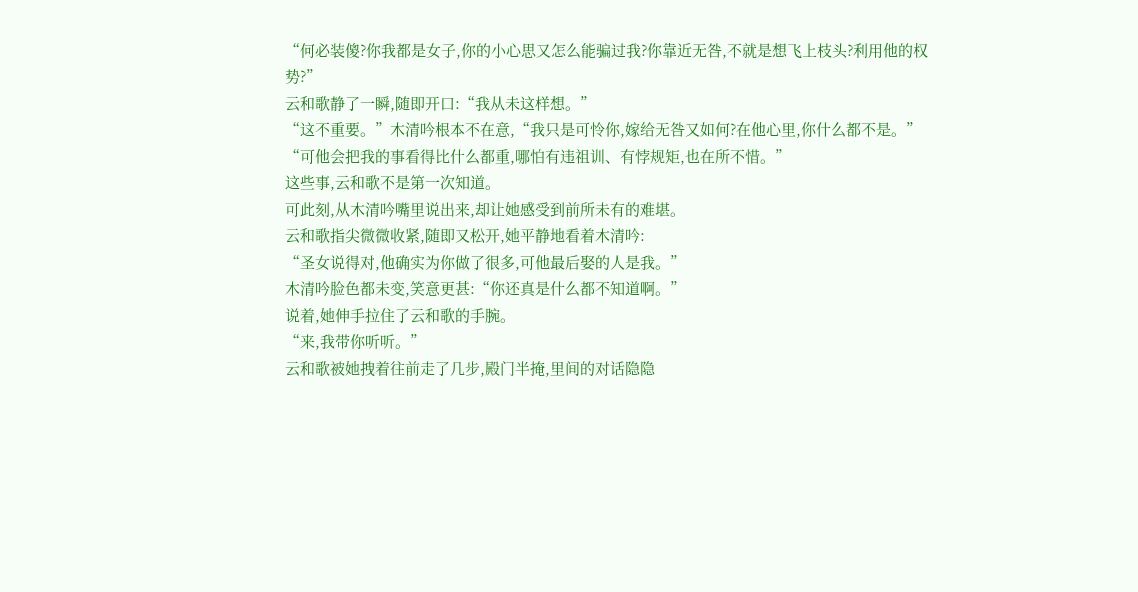“何必装傻?你我都是女子,你的小心思又怎么能骗过我?你靠近无咎,不就是想飞上枝头?利用他的权势?”
云和歌静了一瞬,随即开口:“我从未这样想。”
“这不重要。”木清吟根本不在意,“我只是可怜你,嫁给无咎又如何?在他心里,你什么都不是。”
“可他会把我的事看得比什么都重,哪怕有违祖训、有悖规矩,也在所不惜。”
这些事,云和歌不是第一次知道。
可此刻,从木清吟嘴里说出来,却让她感受到前所未有的难堪。
云和歌指尖微微收紧,随即又松开,她平静地看着木清吟:
“圣女说得对,他确实为你做了很多,可他最后娶的人是我。”
木清吟脸色都未变,笑意更甚:“你还真是什么都不知道啊。”
说着,她伸手拉住了云和歌的手腕。
“来,我带你听听。”
云和歌被她拽着往前走了几步,殿门半掩,里间的对话隐隐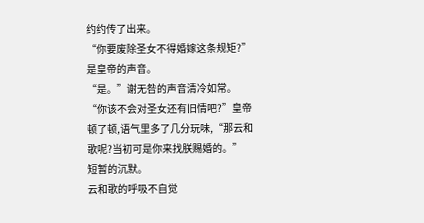约约传了出来。
“你要废除圣女不得婚嫁这条规矩?”
是皇帝的声音。
“是。”谢无咎的声音清冷如常。
“你该不会对圣女还有旧情吧?”皇帝顿了顿,语气里多了几分玩味,“那云和歌呢?当初可是你来找朕赐婚的。”
短暂的沉默。
云和歌的呼吸不自觉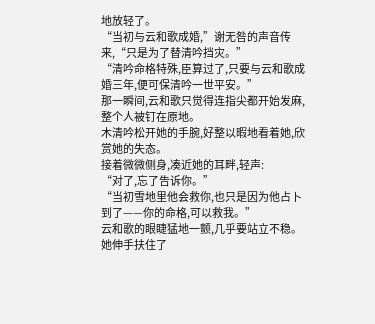地放轻了。
“当初与云和歌成婚,”谢无咎的声音传来,“只是为了替清吟挡灾。”
“清吟命格特殊,臣算过了,只要与云和歌成婚三年,便可保清吟一世平安。”
那一瞬间,云和歌只觉得连指尖都开始发麻,整个人被钉在原地。
木清吟松开她的手腕,好整以暇地看着她,欣赏她的失态。
接着微微侧身,凑近她的耳畔,轻声:
“对了,忘了告诉你。”
“当初雪地里他会救你,也只是因为他占卜到了——你的命格,可以救我。”
云和歌的眼睫猛地一颤,几乎要站立不稳。
她伸手扶住了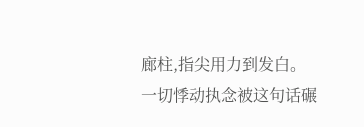廊柱,指尖用力到发白。
一切悸动执念被这句话碾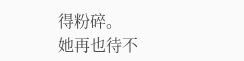得粉碎。
她再也待不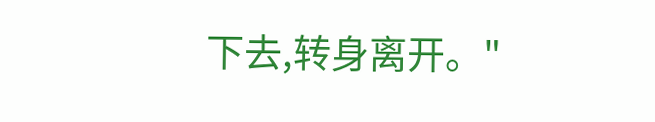下去,转身离开。"